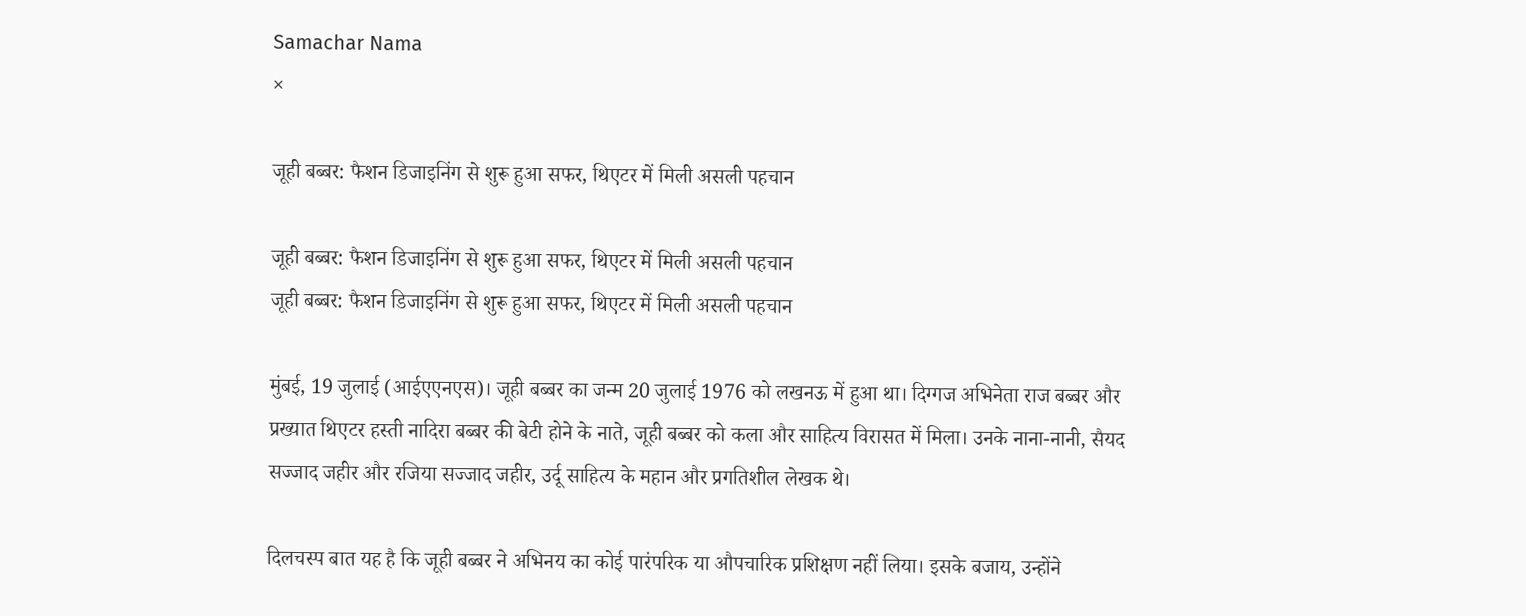Samachar Nama
×

जूही बब्बर: फैशन डिजाइनिंग से शुरू हुआ सफर, थिएटर में मिली असली पहचान

जूही बब्बर: फैशन डिजाइनिंग से शुरू हुआ सफर, थिएटर में मिली असली पहचान
जूही बब्बर: फैशन डिजाइनिंग से शुरू हुआ सफर, थिएटर में मिली असली पहचान

मुंबई, 19 जुलाई (आईएएनएस)। जूही बब्बर का जन्म 20 जुलाई 1976 को लखनऊ में हुआ था। दिग्गज अभिनेता राज बब्बर और प्रख्यात थिएटर हस्ती नादिरा बब्बर की बेटी होने के नाते, जूही बब्बर को कला और साहित्य विरासत में मिला। उनके नाना-नानी, सैयद सज्जाद जहीर और रजिया सज्जाद जहीर, उर्दू साहित्य के महान और प्रगतिशील लेखक थे।

दिलचस्प बात यह है कि जूही बब्बर ने अभिनय का कोई पारंपरिक या औपचारिक प्रशिक्षण नहीं लिया। इसके बजाय, उन्होंने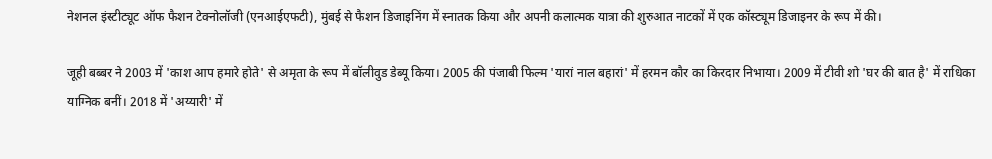नेशनल इंस्टीट्यूट ऑफ फैशन टेक्नोलॉजी (एनआईएफटी), मुंबई से फैशन डिजाइनिंग में स्नातक किया और अपनी कलात्मक यात्रा की शुरुआत नाटकों में एक कॉस्ट्यूम डिजाइनर के रूप में की।

जूही बब्बर ने 2003 में 'काश आप हमारे होते' से अमृता के रूप में बॉलीवुड डेब्यू किया। 2005 की पंजाबी फिल्म 'यारां नाल बहारां' में हरमन कौर का किरदार निभाया। 2009 में टीवी शो 'घर की बात है' में राधिका याग्निक बनीं। 2018 में 'अय्यारी' में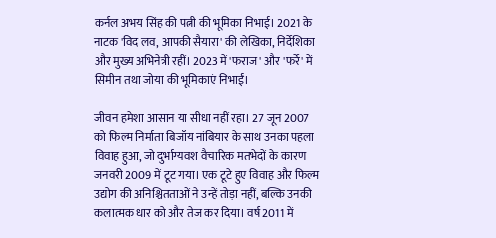कर्नल अभय सिंह की पत्नी की भूमिका निभाई। 2021 के नाटक 'विद लव, आपकी सैयारा' की लेखिका, निर्देशिका और मुख्य अभिनेत्री रहीं। 2023 में 'फराज' और 'फर्रे' में सिमीन तथा जोया की भूमिकाएं निभाईं।

जीवन हमेशा आसान या सीधा नहीं रहा। 27 जून 2007 को फिल्म निर्माता बिजॉय नांबियार के साथ उनका पहला विवाह हुआ, जो दुर्भाग्यवश वैचारिक मतभेदों के कारण जनवरी 2009 में टूट गया। एक टूटे हुए विवाह और फिल्म उद्योग की अनिश्चितताओं ने उन्हें तोड़ा नहीं, बल्कि उनकी कलात्मक धार को और तेज कर दिया। वर्ष 2011 में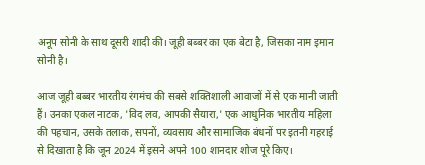अनूप सोनी के साथ दूसरी शादी की। जूही बब्बर का एक बेटा है, जिसका नाम इमान सोनी है।

आज जूही बब्बर भारतीय रंगमंच की सबसे शक्तिशाली आवाजों में से एक मानी जाती हैं। उनका एकल नाटक, 'विद लव, आपकी सैयारा,' एक आधुनिक भारतीय महिला की पहचान, उसके तलाक, सपनों, व्यवसाय और सामाजिक बंधनों पर इतनी गहराई से दिखाता है कि जून 2024 में इसने अपने 100 शानदार शोज पूरे किए।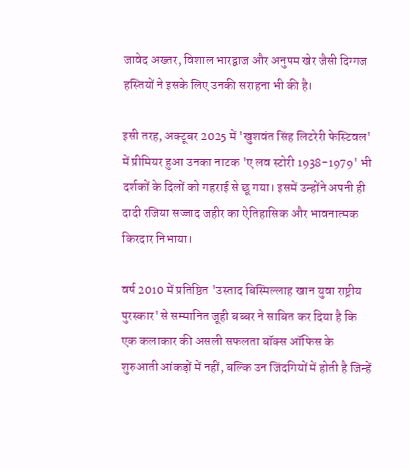जावेद अख्तर, विशाल भारद्वाज और अनुपम खेर जैसी दिग्गज हस्तियों ने इसके लिए उनकी सराहना भी की है।

इसी तरह, अक्टूबर 2025 में 'खुशवंत सिंह लिटरेरी फेस्टिवल' में प्रीमियर हुआ उनका नाटक 'ए लव स्टोरी 1938-1979' भी दर्शकों के दिलों को गहराई से छू गया। इसमें उन्होंने अपनी ही दादी रजिया सज्जाद जहीर का ऐतिहासिक और भावनात्मक किरदार निभाया।

वर्ष 2010 में प्रतिष्ठित 'उस्ताद बिस्मिल्लाह खान युवा राष्ट्रीय पुरस्कार' से सम्मानित जूही बब्बर ने साबित कर दिया है कि एक कलाकार की असली सफलता बॉक्स ऑफिस के शुरुआती आंकड़ों में नहीं, बल्कि उन जिंदगियों में होती है जिन्हें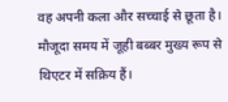वह अपनी कला और सच्चाई से छूता है। मौजूदा समय में जूही बब्बर मुख्य रूप से थिएटर में सक्रिय हैं।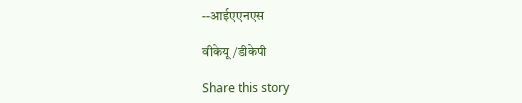--आईएएनएस

वीकेयू/डीकेपी

Share this story